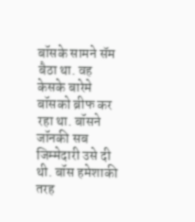बॉसके सामने सॅम बैठा था. वह केसके बारेमे बॉसको ब्रीफ कर रहा था. बॉसने जॉनकी सब जिम्मेदारी उसे दी थी. बॉस हमेशाकी तरह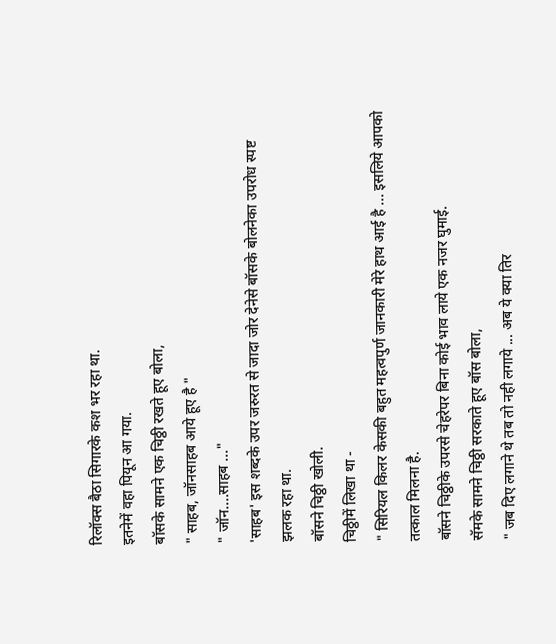रिलॉक्स बैठा सिगारके कश भर रहा था.
इतनेमें वहा पियून आ गया.
बॉसके सामने एक चिठ्ठी रखते हूए बोला,
" साहब, जॉनसाहब आये हूए है "
" जॉन....साहब ..."
'साहब' इस शब्दके उपर जरुरत से जादा जोर देनेसे बॉसके बोलनेका उपरोध स्पष्ट झलक रहा था.
बॉसने चिठ्ठी खोली.
चिठ्ठीमें लिखा था -
" सिरियल किलर केसकी बहुत महत्वपुर्ण जानकारी मेरे हाथ आई है ... इसलिये आपको तत्काल मिलना है.
बॉसने चिठ्ठीके उपरसे चेहरेपर बिना कोई भाव लाये एक नजर घुमाई.
सॅमके सामने चिठ्ठी सरकाते हूए बॉस बोला,
" जब दिए लगाने थे तब तो नही लगाये ... अब ये क्या तिर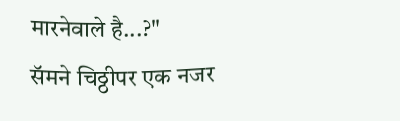मारनेवाले है...?"
सॅमने चिठ्ठीपर एक नजर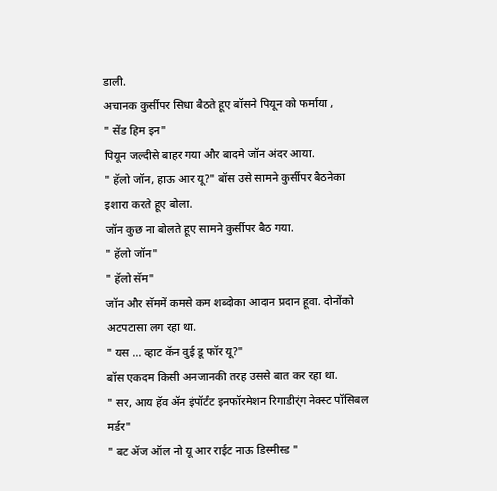डाली.
अचानक कुर्सीपर सिधा बैठते हूए बॉसने पियून को फर्माया ,
" सेंड हिम इन"
पियून जल्दीसे बाहर गया और बादमे जॉन अंदर आया.
" हॅलो जॉन, हाऊ आर यू?" बॉस उसे सामने कुर्सीपर बैठनेका इशारा करते हूए बोला.
जॉन कुछ ना बोलते हूए सामने कुर्सीपर बैठ गया.
" हॅलो जॉन"
" हॅलो सॅम"
जॉन और सॅममें कमसे कम शब्दोका आदान प्रदान हूवा. दोनोंको अटपटासा लग रहा था.
" यस ... व्हाट कॅन वुई डू फॉर यू?"
बॉस एकदम किसी अनजानकी तरह उससे बात कर रहा था.
" सर, आय हॅव ॲन इंपॉर्टंट इनफॉरमेशन रिगाडीर्ंग नेक्स्ट पॉसिबल मर्डर"
" बट ॲज ऑल नो यू आर राईट नाऊ डिस्मीस्ड "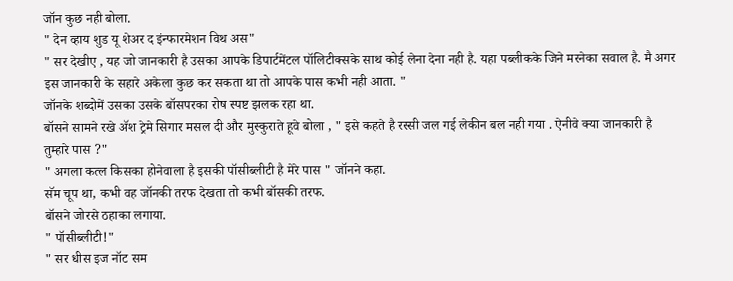जॉन कुछ नही बोला.
" देन व्हाय शुड यू शेअर द इंन्फारमेशन विथ अस"
" सर देखीए , यह जो जानकारी है उसका आपके डिपार्टमेंटल पॉलिटीक्सके साथ कोई लेना देना नही है. यहा पब्लीकके जिने मरनेका सवाल है. मै अगर इस जानकारी के सहारे अकेला कुछ कर सकता था तो आपके पास कभी नही आता. "
जॉनके शब्दोमें उसका उसके बॉसपरका रोष स्पष्ट झलक रहा था.
बॉसने सामने रखे ॲश ट्रेमे सिगार मसल दी और मुस्कुराते हूवे बोला , " इसे कहते है रस्सी जल गई लेकीन बल नही गया . ऐनीवे क्या जानकारी है तुम्हारे पास ?"
" अगला कत्ल किसका होनेवाला है इसकी पॉसीब्लीटी है मेरे पास " जॉनने कहा.
सॅम चूप था, कभी वह जॉनकी तरफ देखता तो कभी बॉसकी तरफ.
बॉसने जोरसे ठहाका लगाया.
" पॉसीब्लीटी!"
" सर धीस इज नॉट सम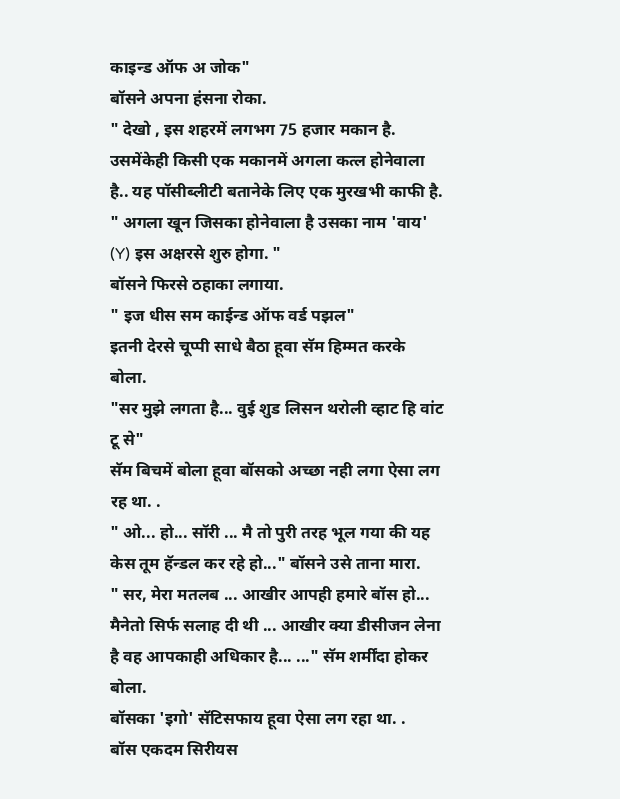काइन्ड ऑफ अ जोक"
बॉसने अपना हंसना रोका.
" देखो , इस शहरमें लगभग 75 हजार मकान है. उसमेंकेही किसी एक मकानमें अगला कत्ल होनेवाला है.. यह पॉसीब्लीटी बतानेके लिए एक मुरखभी काफी है.
" अगला खून जिसका होनेवाला है उसका नाम 'वाय' (Y) इस अक्षरसे शुरु होगा. "
बॉसने फिरसे ठहाका लगाया.
" इज धीस सम काईन्ड ऑफ वर्ड पझल"
इतनी देरसे चूप्पी साधे बैठा हूवा सॅम हिम्मत करके बोला.
"सर मुझे लगता है... वुई शुड लिसन थरोली व्हाट हि वांट टू से"
सॅम बिचमें बोला हूवा बॉसको अच्छा नही लगा ऐसा लग रह था. .
" ओ... हो... सॉरी ... मै तो पुरी तरह भूल गया की यह केस तूम हॅन्डल कर रहे हो..." बॉसने उसे ताना मारा.
" सर, मेरा मतलब ... आखीर आपही हमारे बॉस हो... मैनेतो सिर्फ सलाह दी थी ... आखीर क्या डीसीजन लेना है वह आपकाही अधिकार है... ..." सॅम शर्मींदा होकर बोला.
बॉसका 'इगो' सॅटिसफाय हूवा ऐसा लग रहा था. .
बॉस एकदम सिरीयस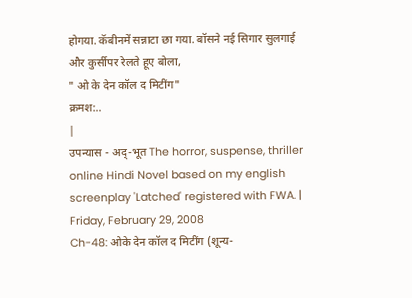होगया. कॅबीनमें सन्नाटा छा गया. बॉसने नई सिगार सुलगाई और कुर्सीपर रेलते हूए बोला,
" ओ के देन कॉल द मिटींग"
क्रमश:..
|
उपन्यास - अद्-भूत The horror, suspense, thriller online Hindi Novel based on my english screenplay 'Latched' registered with FWA. |
Friday, February 29, 2008
Ch-48: ओके देन कॉल द मिटींग (शून्य-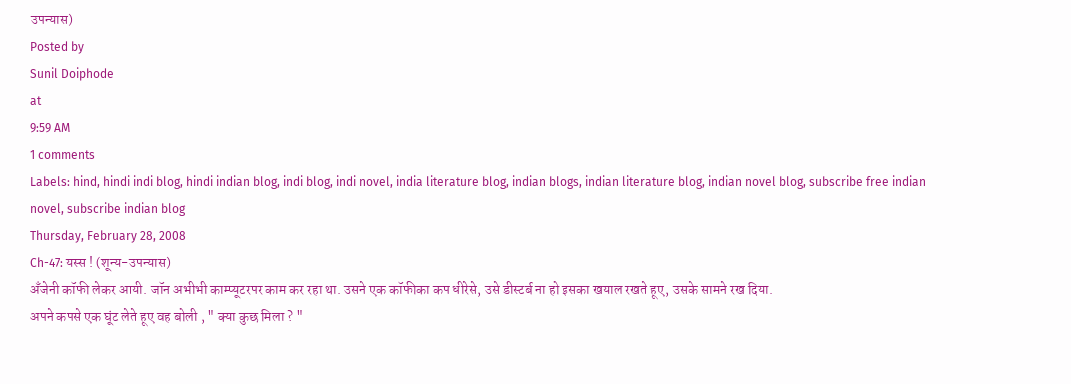उपन्यास)
Posted by
Sunil Doiphode
at
9:59 AM
1 comments
Labels: hind, hindi indi blog, hindi indian blog, indi blog, indi novel, india literature blog, indian blogs, indian literature blog, indian novel blog, subscribe free indian novel, subscribe indian blog
Thursday, February 28, 2008
Ch-47: यस्स ! (शून्य-उपन्यास)
अँजेनी कॉफी लेकर आयी. जॉन अभीभी काम्प्यूटरपर काम कर रहा था. उसने एक कॉफीका कप धीरेसे, उसे डीस्टर्ब ना हो इसका खयाल रखते हूए, उसके सामने रख दिया.
अपने कपसे एक घूंट लेते हूए वह बोली , " क्या कुछ मिला ? "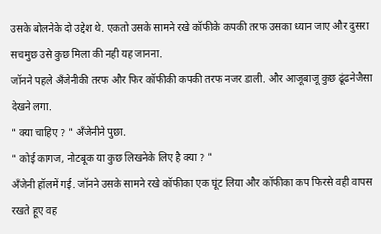उसके बोलनेके दो उद्देश थे. एकतो उसके सामने रखे कॉफीके कपकी तरफ उसका ध्यान जाए और दुसरा सचमुछ उसे कुछ मिला की नही यह जानना.
जॉनने पहले अँजेनीकी तरफ और फिर कॉफीकी कपकी तरफ नजर डाली. और आजूबाजू कुछ ढूंढनेजैसा देखने लगा.
" क्या चाहिए ? " अँजेनीने पुछा.
" कोई कागज, नोटबूक या कुछ लिखनेके लिए है क्या ? "
अँजेनी हॉलमें गई. जॉनने उसके सामने रखे कॉफीका एक घूंट लिया और कॉफीका कप फिरसे वही वापस रखते हूए वह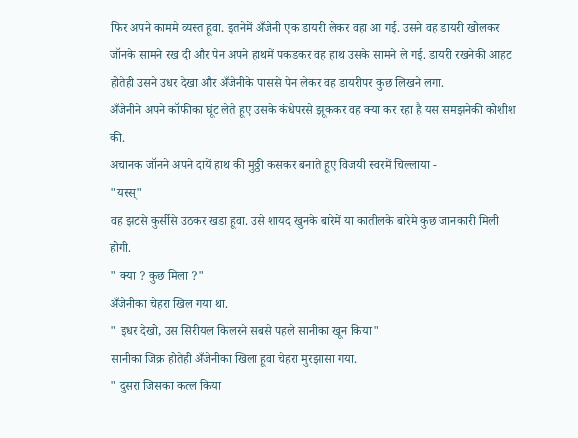फिर अपने काममे व्यस्त हूवा. इतनेमें अँजेनी एक डायरी लेकर वहा आ गई. उसने वह डायरी खोलकर जॉनके सामने रख दी और पेन अपने हाथमें पकडकर वह हाथ उसके सामने ले गई. डायरी रखनेकी आहट होतेही उसने उधर देखा और अँजेनीके पाससे पेन लेकर वह डायरीपर कुछ लिखने लगा.
अँजेनीने अपने कॉफीका घूंट लेते हूए उसके कंधेपरसे झूककर वह क्या कर रहा है यस समझनेकी कोशीश की.
अचानक जॉनने अपने दायें हाथ की मुठ्ठी कसकर बनाते हूए विजयी स्वरमें चिल्लाया -
"यस्स्"
वह झटसे कुर्सीसे उठकर खडा हूवा. उसे शायद खुनके बारेमें या कातीलके बारेमे कुछ जानकारी मिली होगी.
" क्या ? कुछ मिला ?"
अँजेनीका चेहरा खिल गया था.
" इधर देखो, उस सिरीयल किलरने सबसे पहले सानीका खून किया"
सानीका जिक्र होतेही अँजेनीका खिला हूवा चेहरा मुरझासा गया.
" दुसरा जिसका कत्ल किया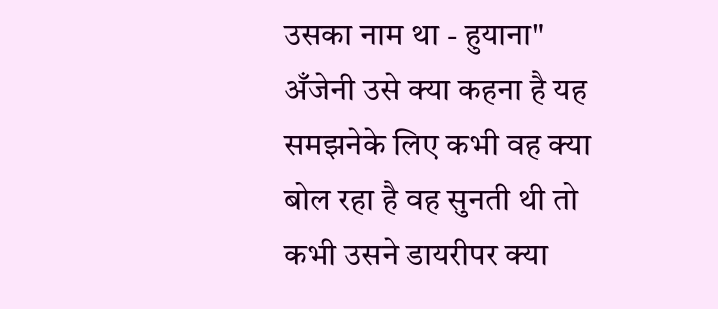उसका नाम था - हुयाना"
अँजेनी उसे क्या कहना है यह समझनेके लिए कभी वह क्या बोल रहा है वह सुनती थी तो कभी उसने डायरीपर क्या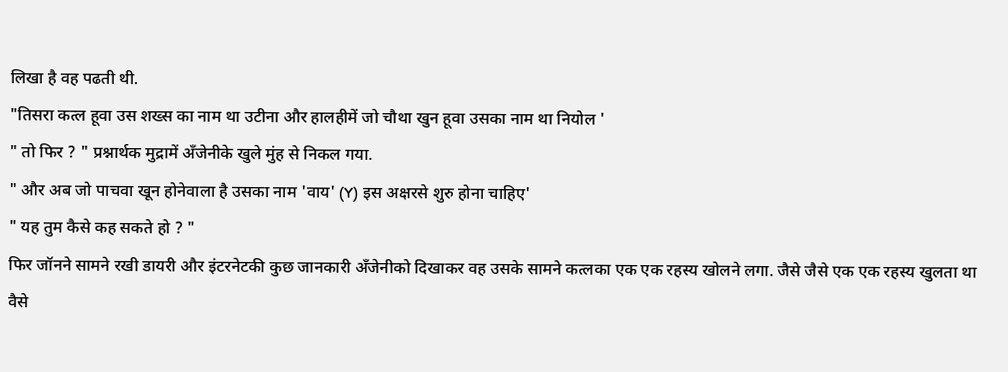लिखा है वह पढती थी.
"तिसरा कत्ल हूवा उस शख्स का नाम था उटीना और हालहीमें जो चौथा खुन हूवा उसका नाम था नियोल '
" तो फिर ? " प्रश्नार्थक मुद्रामें अँजेनीके खुले मुंह से निकल गया.
" और अब जो पाचवा खून होनेवाला है उसका नाम 'वाय' (Y) इस अक्षरसे शुरु होना चाहिए'
" यह तुम कैसे कह सकते हो ? "
फिर जॉनने सामने रखी डायरी और इंटरनेटकी कुछ जानकारी अँजेनीको दिखाकर वह उसके सामने कत्लका एक एक रहस्य खोलने लगा. जैसे जैसे एक एक रहस्य खुलता था वैसे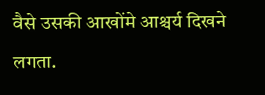वैसे उसकी आखोंमे आश्चर्य दिखने लगता.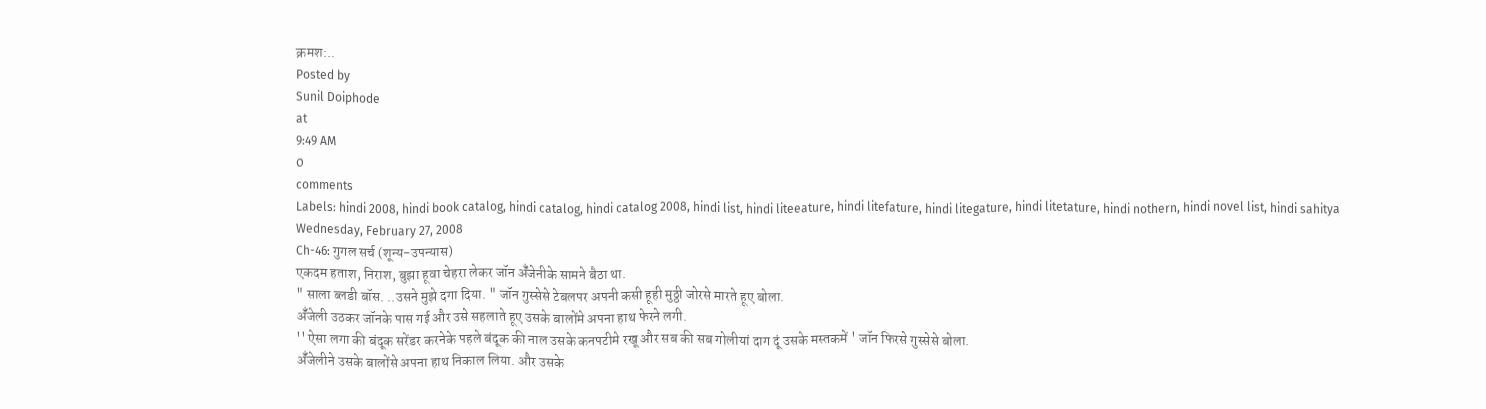क्रमश:..
Posted by
Sunil Doiphode
at
9:49 AM
0
comments
Labels: hindi 2008, hindi book catalog, hindi catalog, hindi catalog 2008, hindi list, hindi liteeature, hindi litefature, hindi litegature, hindi litetature, hindi nothern, hindi novel list, hindi sahitya
Wednesday, February 27, 2008
Ch-46: गुगल सर्च (शून्य-उपन्यास)
एकदम हताश, निराश, बुझा हूवा चेहरा लेकर जॉन ॲँजेनीके सामने बैठा था.
" साला ब्लडी बॉस. ..उसने मुझे दगा दिया. " जॉन गुस्सेसे टेबलपर अपनी कसी हूही मुठ्ठी जोरसे मारते हूए बोला.
ॲँजेली उठकर जॉनके पास गई और उसे सहलाते हूए उसके बालोंमे अपना हाथ फेरने लगी.
'' ऐसा लगा की बंदूक सरेंडर करनेके पहले बंदूक की नाल उसके कनपटीमे रखू और सब की सब गोलीयां दाग दूं उसके मस्तकमें ' जॉन फिरसे गुस्सेसे बोला.
ॲँजेलीने उसके बालोंसे अपना हाथ निकाल लिया. और उसके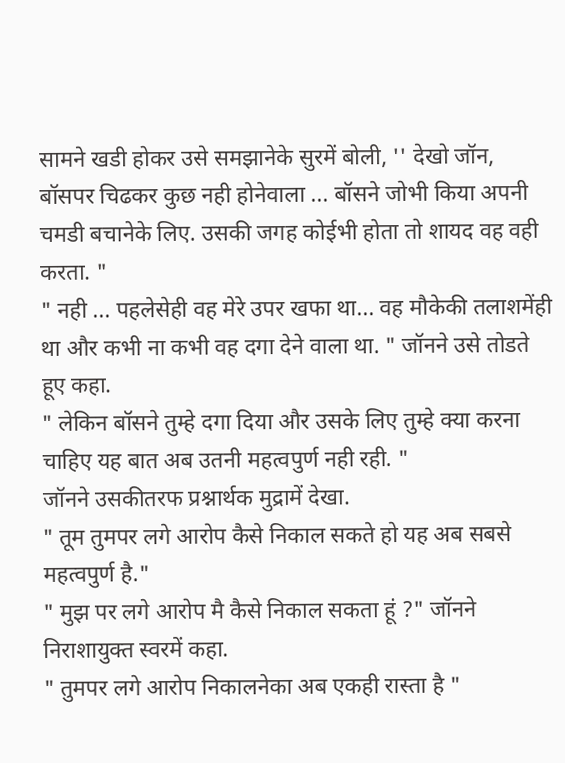सामने खडी होकर उसे समझानेके सुरमें बोली, '' देखो जॉन, बॉसपर चिढकर कुछ नही होनेवाला ... बॉसने जोभी किया अपनी चमडी बचानेके लिए. उसकी जगह कोईभी होता तो शायद वह वही करता. "
" नही ... पहलेसेही वह मेरे उपर खफा था... वह मौकेकी तलाशमेंही था और कभी ना कभी वह दगा देने वाला था. " जॉनने उसे तोडते हूए कहा.
" लेकिन बॉसने तुम्हे दगा दिया और उसके लिए तुम्हे क्या करना चाहिए यह बात अब उतनी महत्वपुर्ण नही रही. "
जॉनने उसकीतरफ प्रश्नार्थक मुद्रामें देखा.
" तूम तुमपर लगे आरोप कैसे निकाल सकते हो यह अब सबसे महत्वपुर्ण है."
" मुझ पर लगे आरोप मै कैसे निकाल सकता हूं ?" जॉनने निराशायुक्त स्वरमें कहा.
" तुमपर लगे आरोप निकालनेका अब एकही रास्ता है "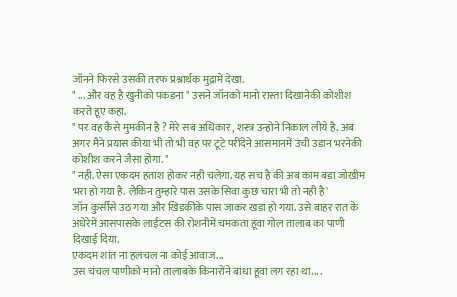जॉनने फिरसे उसकी तरफ प्रश्नार्थक मुद्रामें देखा.
" ... और वह है खुनीको पकडना " उसने जॉनको मानो रास्ता दिखानेकी कोशीश करते हूए कहा.
" पर वह कैसे मुमकीन है ? मेरे सब अधिकार , शस्त्र उन्होने निकाल लीये है. अब अगर मैने प्रयास कीया भी तो भी वह पर टूटे परींदेने आसमानमें उंची उडान भरनेकी कोशीश करने जैसा होगा. "
" नही. ऐसा एकदम हताश होकर नही चलेगा. यह सच है की अब काम बडा जोखीम भरा हो गया है. लेकिन तुम्हारे पास उसके सिवा कुछ चारा भी तो नही है'
जॉन कुर्सीसे उठ गया और खिडकीके पास जाकर खडा हो गया. उसे बाहर रात के अंधेरेमें आसपासके लाईटस की रोशनीमें चमकता हूवा गोल तालाब का पाणी दिखाई दिया.
एकदम शांत ना हलचल ना कोई आवाज...
उस चंचल पाणीको मानो तालाबके किनारोंने बांधा हूवा लग रहा था... .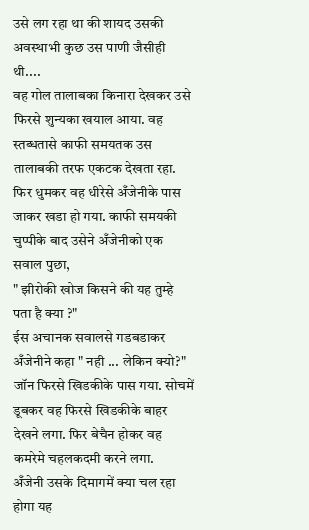उसे लग रहा था की शायद उसकी अवस्थाभी कुछ उस पाणी जैसीही थी....
वह गोल तालाबका किनारा देखकर उसे फिरसे शुन्यका खयाल आया. वह स्तब्धतासे काफी समयतक उस तालाबकी तरफ एकटक देखता रहा.
फिर धुमकर वह धीरेसे अँजेनीके पास जाकर खडा हो गया. काफी समयकी चुप्पीके बाद उसेने अँजेनीको एक सवाल पुछा,
" झीरोकी खोज किसने की यह तुम्हे पता है क्या ?"
ईस अचानक सवालसे गडबडाकर अँजेनीने कहा " नही ... लेकिन क्यो?"
जॉन फिरसे खिडकीके पास गया. सोचमें डूबकर वह फिरसे खिडकीके बाहर देखने लगा. फिर बेचैन होकर वह कमरेमे चहलकदमी करने लगा.
अँजेनी उसके दिमागमें क्या चल रहा होगा यह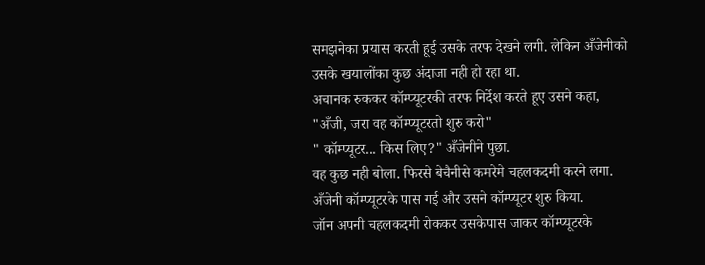समझनेका प्रयास करती हूई उसके तरफ देखने लगी. लेकिन अँजेनीको उसके खयालोंका कुछ अंदाजा नही हो रहा था.
अचानक रुककर कॉम्प्यूटरकी तरफ निर्देश करते हूए उसने कहा,
"अँजी, जरा वह कॉम्प्यूटरतो शुरु करो"
" कॉम्प्यूटर... किस लिए?" अँजेनीने पुछा.
वह कुछ नही बोला. फिरसे बेचैनीसे कमरेमे चहलकदमी करने लगा. अँजेनी कॉम्प्यूटरके पास गई और उसने कॉम्प्यूटर शुरु किया.
जॉन अपनी चहलकदमी रोककर उसकेपास जाकर कॉम्प्यूटरके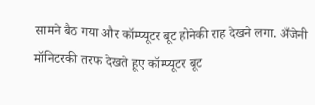सामने बैठ गया और कॉम्प्यूटर बूट होनेकी राह देखने लगा. अँजेनी मॉनिटरकी तरफ देखते हूए कॉम्प्यूटर बूट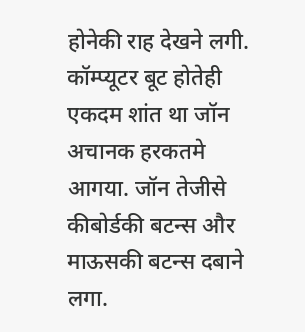होनेकी राह देखने लगी.
कॉम्प्यूटर बूट होतेही एकदम शांत था जॉन अचानक हरकतमे आगया. जॉन तेजीसे कीबोर्डकी बटन्स और माऊसकी बटन्स दबाने लगा.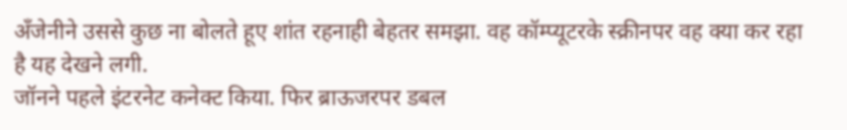अँजेनीने उससे कुछ ना बोलते हूए शांत रहनाही बेहतर समझा. वह कॉम्प्यूटरके स्क्रीनपर वह क्या कर रहा है यह देखने लगी.
जॉनने पहले इंटरनेट कनेक्ट किया. फिर ब्राऊजरपर डबल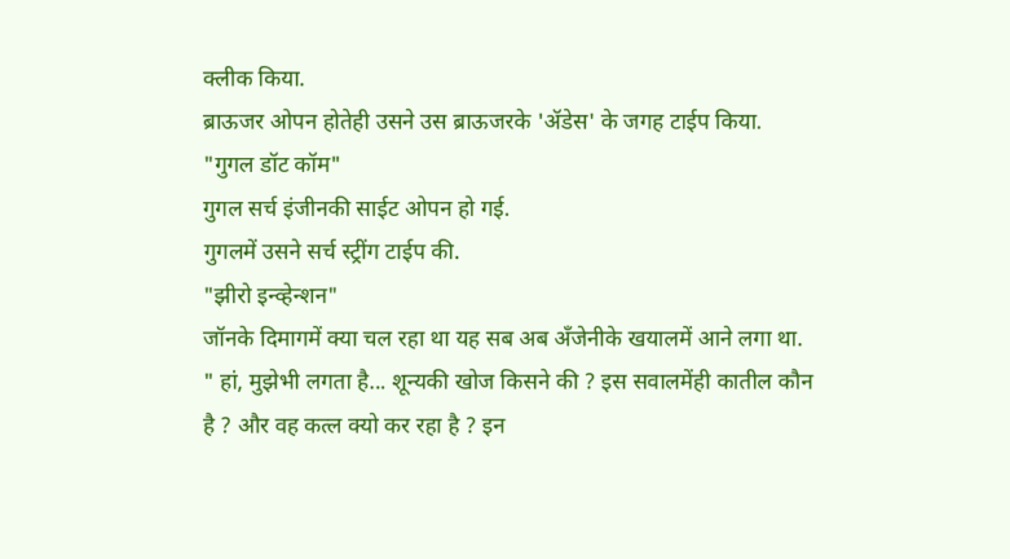क्लीक किया.
ब्राऊजर ओपन होतेही उसने उस ब्राऊजरके 'ॲडेस' के जगह टाईप किया.
"गुगल डॉट कॉम"
गुगल सर्च इंजीनकी साईट ओपन हो गई.
गुगलमें उसने सर्च स्ट्रींग टाईप की.
"झीरो इन्व्हेन्शन"
जॉनके दिमागमें क्या चल रहा था यह सब अब अँजेनीके खयालमें आने लगा था.
" हां, मुझेभी लगता है... शून्यकी खोज किसने की ? इस सवालमेंही कातील कौन है ? और वह कत्ल क्यो कर रहा है ? इन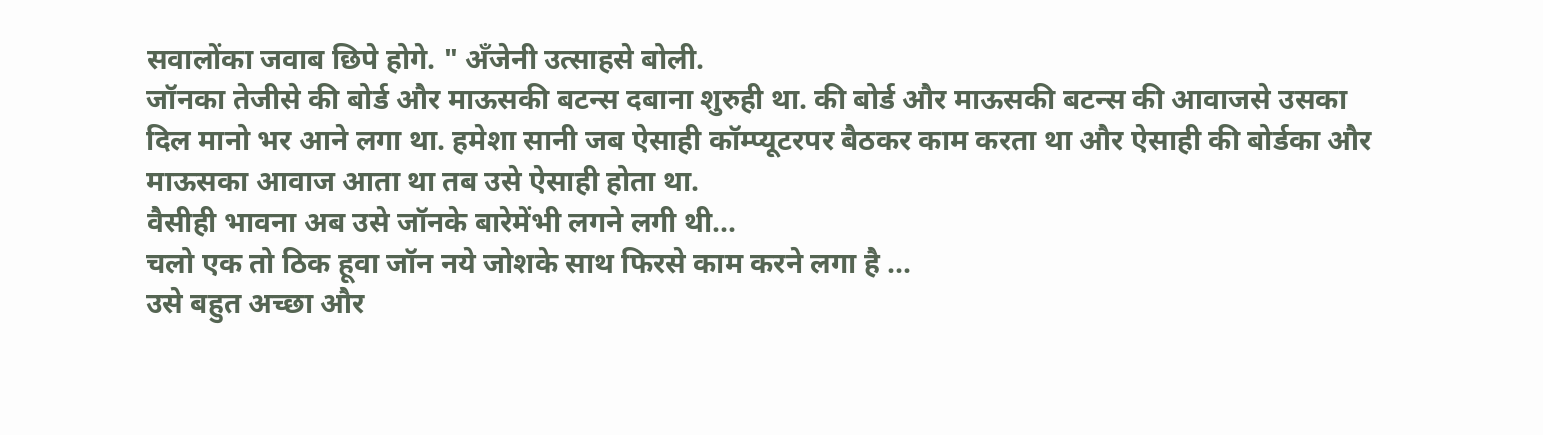सवालोंका जवाब छिपे होगे. " अँजेनी उत्साहसे बोली.
जॉनका तेजीसे की बोर्ड और माऊसकी बटन्स दबाना शुरुही था. की बोर्ड और माऊसकी बटन्स की आवाजसे उसका दिल मानो भर आने लगा था. हमेशा सानी जब ऐसाही कॉम्प्यूटरपर बैठकर काम करता था और ऐसाही की बोर्डका और माऊसका आवाज आता था तब उसे ऐसाही होता था.
वैसीही भावना अब उसे जॉनके बारेमेंभी लगने लगी थी...
चलो एक तो ठिक हूवा जॉन नये जोशके साथ फिरसे काम करने लगा है ...
उसे बहुत अच्छा और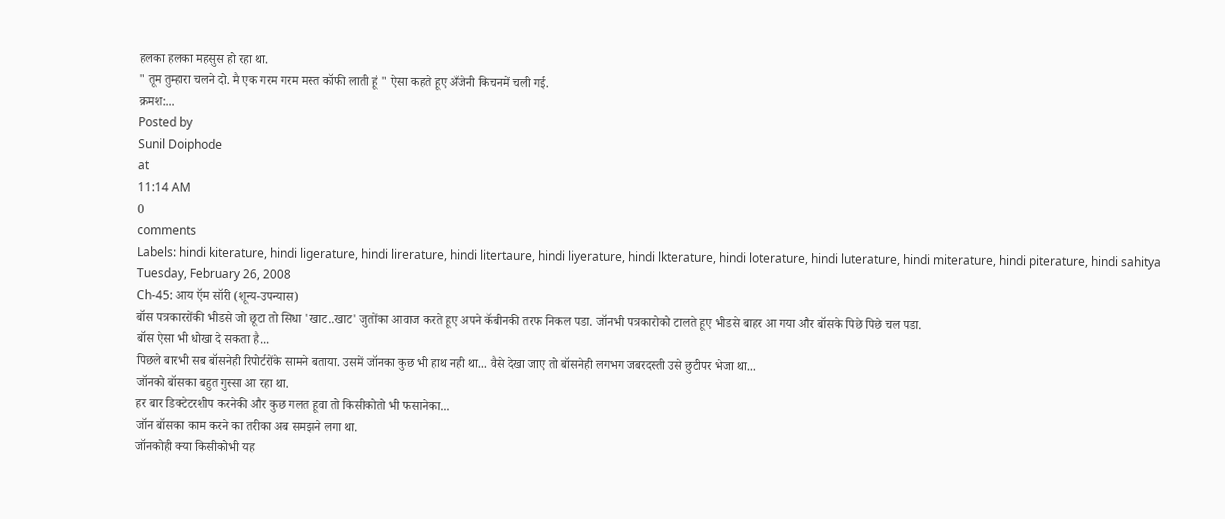हलका हलका महसुस हो रहा था.
" तूम तुम्हारा चलने दो. मै एक गरम गरम मस्त कॉफी लाती हूं " ऐसा कहते हूए अँजेनी किचनमें चली गई.
क्रमश:...
Posted by
Sunil Doiphode
at
11:14 AM
0
comments
Labels: hindi kiterature, hindi ligerature, hindi lirerature, hindi litertaure, hindi liyerature, hindi lkterature, hindi loterature, hindi luterature, hindi miterature, hindi piterature, hindi sahitya
Tuesday, February 26, 2008
Ch-45: आय ऍम सॉरी (शून्य-उपन्यास)
बॉस पत्रकाररोंकी भीडसे जो छूटा तो सिधा 'खाट..खाट' जुतोंका आवाज करते हूए अपने कॅबीनकी तरफ निकल पडा. जॉनभी पत्रकारोको टालते हूए भीडसे बाहर आ गया और बॉसके पिछे पिछे चल पडा.
बॉस ऐसा भी धोखा दे सकता है...
पिछले बारभी सब बॉसनेही रिपोर्टरोंके सामने बताया. उसमें जॉनका कुछ भी हाथ नही था... वैसे देखा जाए तो बॉसनेही लगभग जबरदस्ती उसे छुटीपर भेजा था...
जॉनको बॉसका बहुत गुस्सा आ रहा था.
हर बार डिक्टेटरशीप करनेकी और कुछ गलत हूवा तो किसीकोतो भी फसानेका...
जॉन बॉसका काम करने का तरीका अब समझने लगा था.
जॉनकोही क्या किसीकोभी यह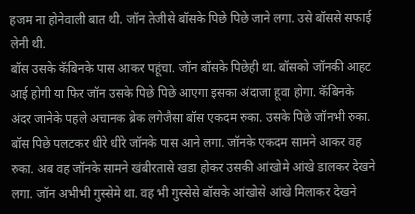हजम ना होनेवाली बात थी. जॉन तेजीसे बॉसके पिछे पिछे जाने लगा. उसे बॉससे सफाई लेनी थी.
बॉस उसके कॅबिनके पास आकर पहूंचा. जॉन बॉसके पिछेही था. बॉसको जॉनकी आहट आई होगी या फिर जॉन उसके पिछे पिछे आएगा इसका अंदाजा हूवा होगा. कॅबिनके अंदर जानेके पहले अचानक ब्रेक लगेजैसा बॉस एकदम रुका. उसके पिछे जॉनभी रुका. बॉस पिछे पलटकर धीरे धीरे जॉनके पास आने लगा. जॉनके एकदम सामने आकर वह रुका. अब वह जॉनके सामने खंबीरतासे खडा होकर उसकी आंखोमे आंखे डालकर देखने लगा. जॉन अभीभी गुस्सेमे था. वह भी गुस्सेसे बॉसके आंखोसे आंखे मिलाकर देखने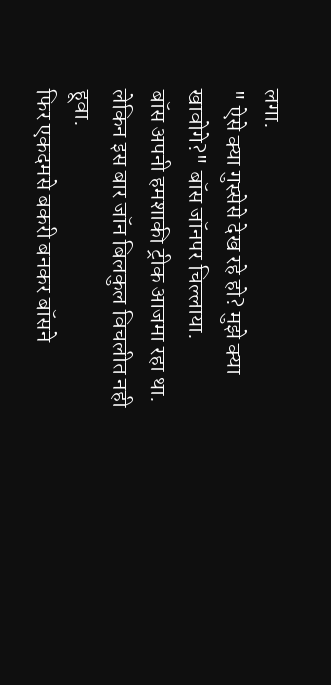लगा.
" ऐसे क्या गुस्सेसे देख रहे हो? मुझे क्या खावोगे?" बॉस जॉनपर चिल्लाया.
बॉस अपनी हमशाकी ट्रीक आजमा रहा था. लेकिन इस बार जॉन बिलकुल विचलीत नही हूवा.
फिर एकदमसे बकरी बनकर बॉसने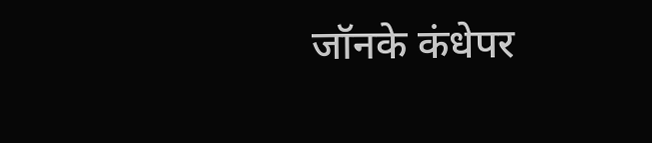जॉनके कंधेपर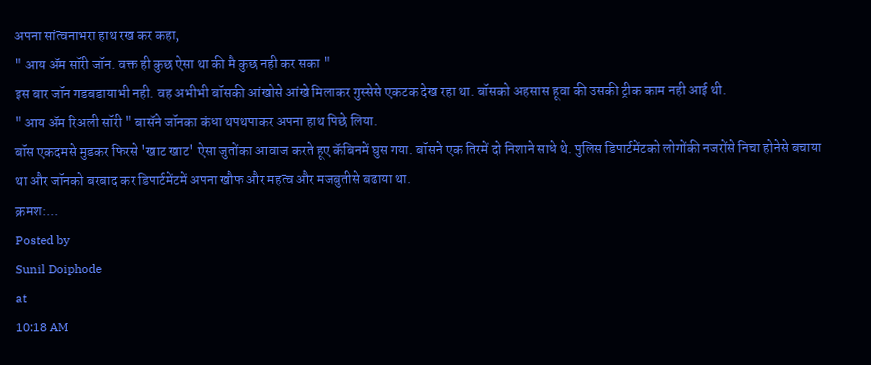अपना सांत्वनाभरा हाथ रख कर कहा,
" आय ॲम सॉरी जॉन. वक्त ही कुछ ऐसा था की मै कुछ नही कर सका "
इस बार जॉन गडबडायाभी नही. वह अभीभी बॉसकी आंखोसे आंखे मिलाकर गुस्सेसे एकटक देख रहा था. बॉसको अहसास हूवा की उसकी ट्रीक काम नही आई थी.
" आय ॲम रिअली सॉरी " बासॅने जॉनका कंधा थपथपाकर अपना हाथ पिछे लिया.
बॉस एकदमसे मुडकर फिरसे 'खाट खाट' ऐसा जुतोंका आवाज करते हूए कॅबिनमें घुस गया. बॉसने एक तिरमें दो निशाने साधे थे. पुलिस डिपार्टमेंटको लोगोंकी नजरोंसे निचा होनेसे बचाया था और जॉनको बरबाद कर डिपार्टमेंटमें अपना खौफ और महत्व और मजबुतीसे बढाया था.
क्रमश:...
Posted by
Sunil Doiphode
at
10:18 AM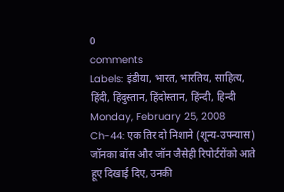0
comments
Labels: इंडीया, भारत, भारतिय, साहित्य, हिंदी, हिंदुस्तान, हिंदोस्तान, हिंन्दी, हिन्दी
Monday, February 25, 2008
Ch-44: एक तिर दो निशाने (शून्य-उपन्यास)
जॉनका बॉस और जॉन जैसेही रिपोर्टरोंको आते हूए दिखाई दिए, उनकी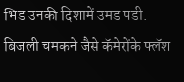भिड उनकी दिशामें उमड पडी. बिजली चमकने जैसे कॅमेरोंके फ्लॅश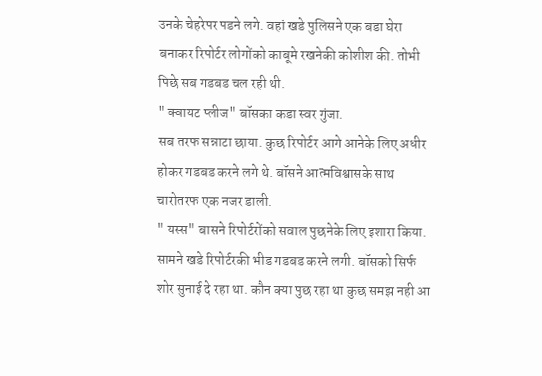उनके चेहरेपर पडने लगे. वहां खडे पुलिसने एक बडा घेरा बनाकर रिपोर्टर लोगोंको काबूमे रखनेकी कोशीश की. तोभी पिछे सब गडबड चल रही थी.
" क्वायट प्लीज" बॉसका कडा स्वर गुंजा.
सब तरफ सन्नाटा छाया. कुछ रिपोर्टर आगे आनेके लिए अधीर होकर गडबड करने लगे थे. बॉसने आत्मविश्वासके साथ चारोतरफ एक नजर डाली.
" यस्स" बासने रिपोर्टरोंको सवाल पुछनेके लिए इशारा किया.
सामने खडे रिपोर्टरकी भीड गडबड करने लगी. बॉसको सिर्फ शोर सुनाई दे रहा था. कौन क्या पुछ रहा था कुछ समझ नही आ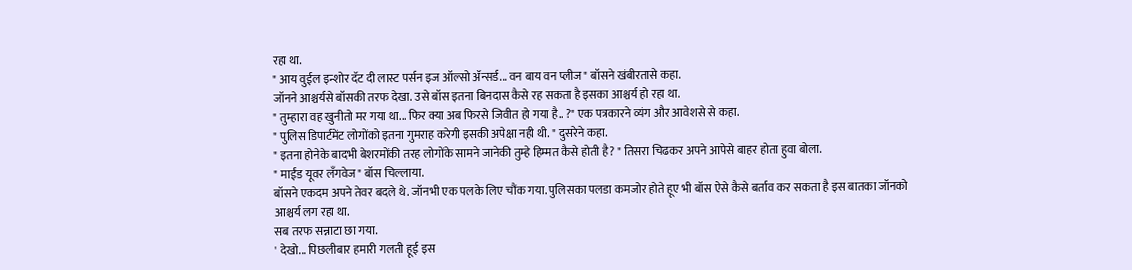रहा था.
" आय वुईल इन्शोर दॅट दी लास्ट पर्सन इज ऑल्सो ॲन्सर्ड... वन बाय वन प्लीज" बॉसने खंबीरतासे कहा.
जॉनने आश्चर्यसे बॉसकी तरफ देखा. उसे बॉस इतना बिनदास कैसे रह सकता है इसका आश्चर्य हो रहा था.
" तुम्हारा वह खुनीतो मर गया था... फिर क्या अब फिरसे जिवीत हो गया है.. ?" एक पत्रकारने व्यंग और आवेशसे से कहा.
" पुलिस डिपार्टमेंट लोगोंको इतना गुमराह करेगी इसकी अपेक्षा नही थी. " दुसरेने कहा.
" इतना होनेके बादभी बेशरमोंकी तरह लोगोंके सामने जानेकी तुम्हे हिम्मत कैसे होती है? " तिसरा चिढकर अपने आपेसे बाहर होता हुवा बोला.
" माईंड यूवर लँगवेज" बॉस चिल्लाया.
बॉसने एकदम अपने तेवर बदले थे. जॉनभी एक पलके लिए चौंक गया. पुलिसका पलडा कमजोर होते हूए भी बॉस ऐसे कैसे बर्ताव कर सकता है इस बातका जॉनको आश्चर्य लग रहा था.
सब तरफ सन्नाटा छा गया.
' देखो... पिछलीबार हमारी गलती हूई इस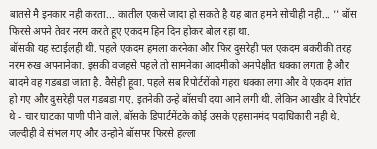बातसे मै इनकार नही करता... कातील एकसे जादा हो सकते है यह बात हमने सोचीही नही... '' बॉस फिरसे अपने तेवर नरम करते हूए एकदम हिन दिन होकर बोल रहा था.
बॉसकी यह स्टाईलही थी. पहले एकदम हमला करनेका और फिर दुसरेही पल एकदम बकरीकी तरह नरम रुख अपनानेका. इसकी वजहसे पहले तो सामनेका आदमीको अनपेक्षीत धक्का लगता है और बादमे वह गडबडा जाता है. वैसेही हूवा. पहले सब रिपोर्टरोंको गहरा धक्का लगा और वे एकदम शांत हो गए और दुसरेही पल गडबडा गए. इतनेकी उन्हे बॉसची दया आने लगी थी. लेकिन आखीर वे रिपोर्टर थे - चार घाटका पाणी पीने वाले. बॉसके डिपार्टमेंटके कोई उसके एहसानमंद पदाधिकारी नही थे. जल्दीही वे संभल गए और उन्होने बॉसपर फिरसे हल्ला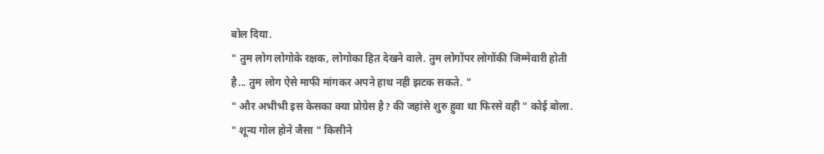बोल दिया.
" तुम लोग लोगोके रक्षक, लोगोका हित देखने वाले. तुम लोगोंपर लोगोंकी जिम्मेवारी होती है... तुम लोग ऐसे माफी मांगकर अपने हाथ नही झटक सकते. "
" और अभीभी इस केसका क्या प्रोग्रेस है? की जहांसे शुरु हुवा था फिरसे वही " कोई बोला.
" शून्य गोल होने जैसा " किसीने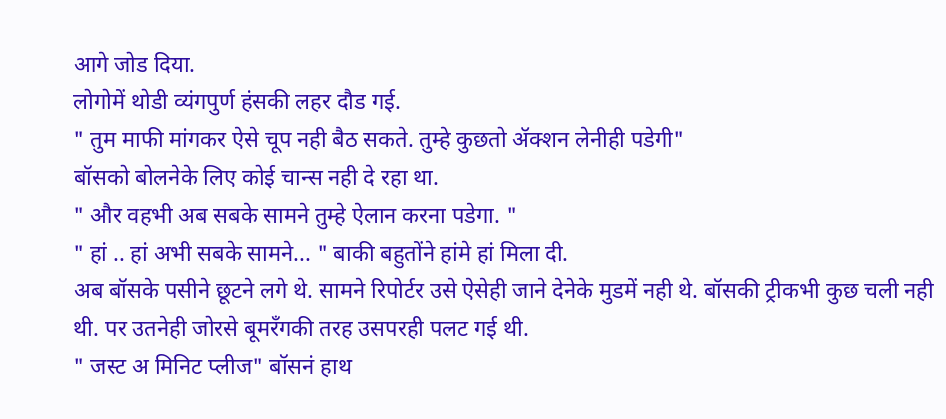आगे जोड दिया.
लोगोमें थोडी व्यंगपुर्ण हंसकी लहर दौड गई.
" तुम माफी मांगकर ऐसे चूप नही बैठ सकते. तुम्हे कुछतो ॲक्शन लेनीही पडेगी"
बॉसको बोलनेके लिए कोई चान्स नही दे रहा था.
" और वहभी अब सबके सामने तुम्हे ऐलान करना पडेगा. "
" हां .. हां अभी सबके सामने... " बाकी बहुतोंने हांमे हां मिला दी.
अब बॉसके पसीने छूटने लगे थे. सामने रिपोर्टर उसे ऐसेही जाने देनेके मुडमें नही थे. बॉसकी ट्रीकभी कुछ चली नही थी. पर उतनेही जोरसे बूमरँगकी तरह उसपरही पलट गई थी.
" जस्ट अ मिनिट प्लीज" बॉसनं हाथ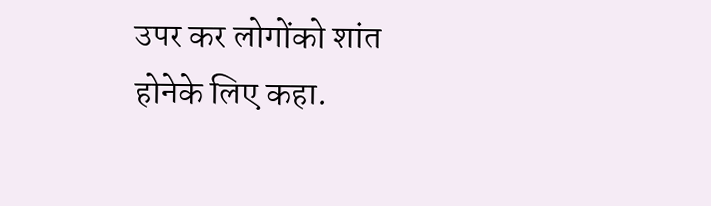उपर कर लोगोंको शांत होनेके लिए कहा.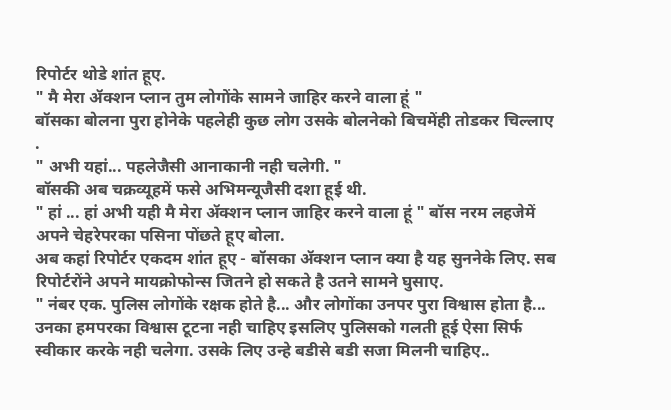रिपोर्टर थोडे शांत हूए.
" मै मेरा ॲक्शन प्लान तुम लोगोंके सामने जाहिर करने वाला हूं "
बॉसका बोलना पुरा होनेके पहलेही कुछ लोग उसके बोलनेको बिचमेंही तोडकर चिल्लाए .
" अभी यहां... पहलेजैसी आनाकानी नही चलेगी. "
बॉसकी अब चक्रव्यूहमें फसे अभिमन्यूजैसी दशा हूई थी.
" हां ... हां अभी यही मै मेरा ॲक्शन प्लान जाहिर करने वाला हूं " बॉस नरम लहजेमें अपने चेहरेपरका पसिना पोंछते हूए बोला.
अब कहां रिपोर्टर एकदम शांत हूए - बॉसका ॲक्शन प्लान क्या है यह सुननेके लिए. सब रिपोर्टरोंने अपने मायक्रोफोन्स जितने हो सकते है उतने सामने घुसाए.
" नंबर एक. पुलिस लोगोंके रक्षक होते है... और लोगोंका उनपर पुरा विश्वास होता है... उनका हमपरका विश्वास टूटना नही चाहिए इसलिए पुलिसको गलती हूई ऐसा सिर्फ स्वीकार करके नही चलेगा. उसके लिए उन्हे बडीसे बडी सजा मिलनी चाहिए..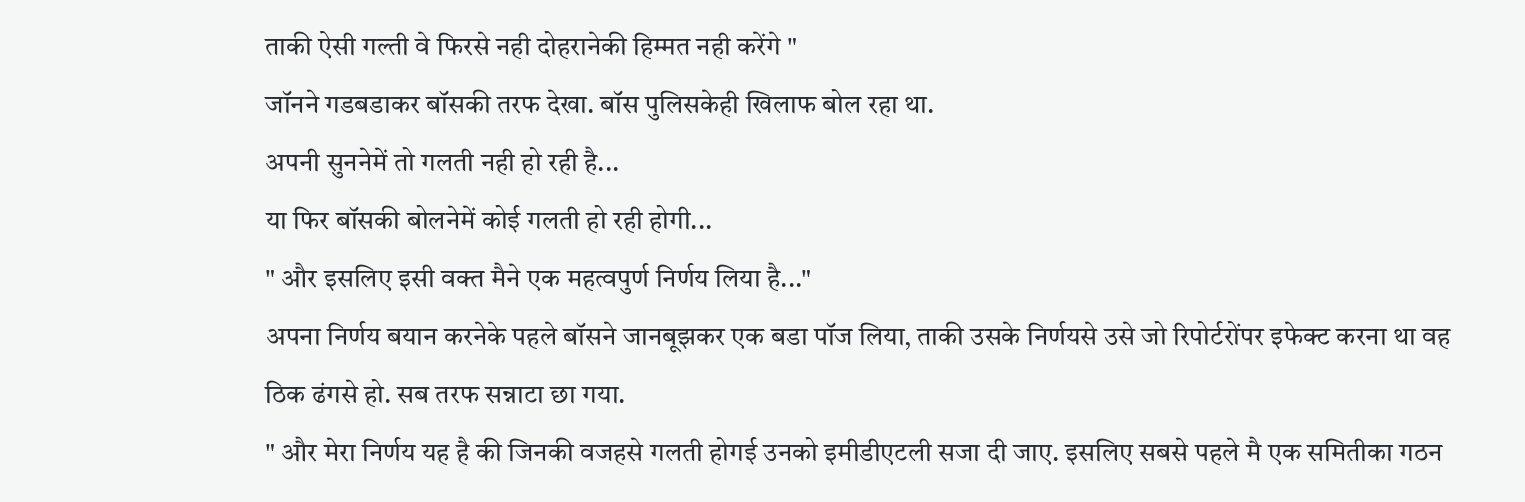ताकी ऐसी गल्ती वे फिरसे नही दोहरानेकी हिम्मत नही करेंगे "
जॉनने गडबडाकर बॉसकी तरफ देखा. बॉस पुलिसकेही खिलाफ बोल रहा था.
अपनी सुननेमें तो गलती नही हो रही है...
या फिर बॉसकी बोलनेमें कोई गलती हो रही होगी...
" और इसलिए इसी वक्त मैने एक महत्वपुर्ण निर्णय लिया है..."
अपना निर्णय बयान करनेके पहले बॉसने जानबूझकर एक बडा पॉज लिया, ताकी उसके निर्णयसे उसे जो रिपोर्टरोंपर इफेक्ट करना था वह ठिक ढंगसे हो. सब तरफ सन्नाटा छा गया.
" और मेरा निर्णय यह है की जिनकी वजहसे गलती होगई उनको इमीडीएटली सजा दी जाए. इसलिए सबसे पहले मै एक समितीका गठन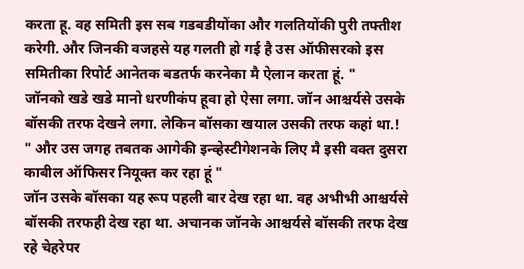करता हू. वह समिती इस सब गडबडीयोंका और गलतियोंकी पुरी तफ्तीश करेगी. और जिनकी वजहसे यह गलती हो गई है उस ऑफीसरको इस समितीका रिपोर्ट आनेतक बडतर्फ करनेका मै ऐलान करता हूं. "
जॉनको खडे खडे मानो धरणीकंप हूवा हो ऐसा लगा. जॉन आश्चर्यसे उसके बॉसकी तरफ देखने लगा. लेकिन बॉसका खयाल उसकी तरफ कहां था.!
" और उस जगह तबतक आगेकी इन्व्हेस्टीगेशनके लिए मै इसी वक्त दुसरा काबील ऑफिसर नियूक्त कर रहा हूं "
जॉन उसके बॉसका यह रूप पहली बार देख रहा था. वह अभीभी आश्चर्यसे बॉसकी तरफही देख रहा था. अचानक जॉनके आश्चर्यसे बॉसकी तरफ देख रहे चेहरेपर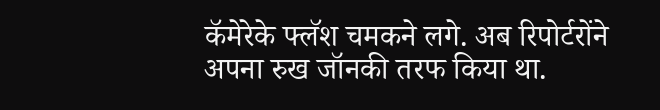कॅमेरेके फ्लॅश चमकने लगे. अब रिपोर्टरोंने अपना रुख जॉनकी तरफ किया था.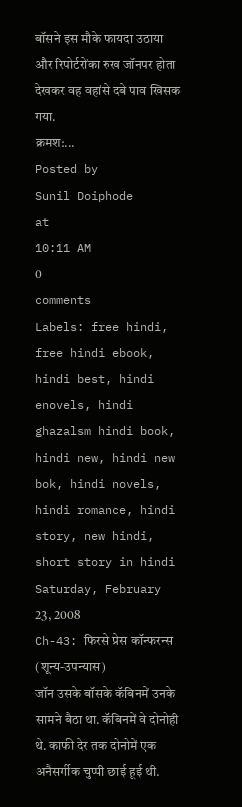बॉसने इस मौके फायदा उठाया और रिपोर्टरोंका रुख जॉनपर होता देखकर वह वहांसे दबे पाव खिसक गया.
क्रमश:...
Posted by
Sunil Doiphode
at
10:11 AM
0
comments
Labels: free hindi, free hindi ebook, hindi best, hindi enovels, hindi ghazalsm hindi book, hindi new, hindi new bok, hindi novels, hindi romance, hindi story, new hindi, short story in hindi
Saturday, February 23, 2008
Ch-43: फिरसे प्रेस कॉन्फरन्स (शून्य-उपन्यास)
जॉन उसके बॉसके कॅबिनमें उनके सामने बैठा था. कॅबिनमें वे दोनोही थे. काफी देर तक दोनोमें एक अनैसर्गीक चुप्पी छाई हूई थी.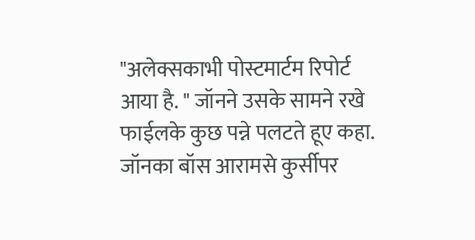"अलेक्सकाभी पोस्टमार्टम रिपोर्ट आया है. " जॉनने उसके सामने रखे फाईलके कुछ पन्ने पलटते हूए कहा.
जॉनका बॉस आरामसे कुर्सीपर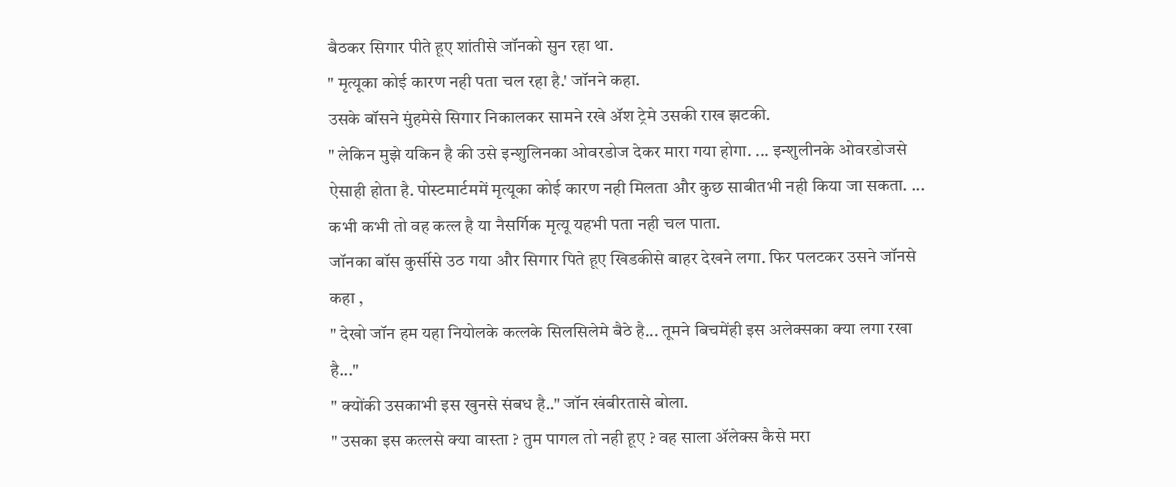बैठकर सिगार पीते हूए शांतीसे जॉनको सुन रहा था.
" मृत्यूका कोई कारण नही पता चल रहा है.' जॉनने कहा.
उसके बॉसने मुंहमेसे सिगार निकालकर सामने रखे ॲश ट्रेमे उसकी राख झटकी.
" लेकिन मुझे यकिन है की उसे इन्शुलिनका ओवरडोज देकर मारा गया होगा. ... इन्शुलीनके ओवरडोजसे ऐसाही होता है. पोस्टमार्टममें मृत्यूका कोई कारण नही मिलता और कुछ साबीतभी नही किया जा सकता. ... कभी कभी तो वह कत्ल है या नैसर्गिक मृत्यू यहभी पता नही चल पाता.
जॉनका बॉस कुर्सीसे उठ गया और सिगार पिते हूए खिडकीसे बाहर देखने लगा. फिर पलटकर उसने जॉनसे कहा ,
" देखो जॉन हम यहा नियोलके कत्लके सिलसिलेमे बैठे है... तूमने बिचमेंही इस अलेक्सका क्या लगा रखा है..."
" क्योंकी उसकाभी इस खुनसे संबध है.." जॉन खंबीरतासे बोला.
" उसका इस कत्लसे क्या वास्ता ? तुम पागल तो नही हूए ? वह साला ॲलेक्स कैसे मरा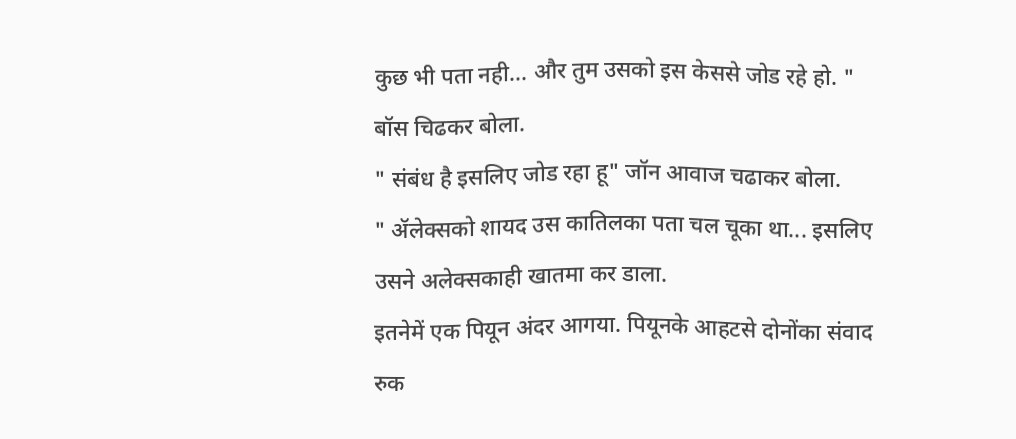कुछ भी पता नही... और तुम उसको इस केससे जोड रहे हो. " बॉस चिढकर बोला.
" संबंध है इसलिए जोड रहा हू" जॉन आवाज चढाकर बोला.
" ॲलेक्सको शायद उस कातिलका पता चल चूका था... इसलिए उसने अलेक्सकाही खातमा कर डाला.
इतनेमें एक पियून अंदर आगया. पियूनके आहटसे दोनोंका संवाद रुक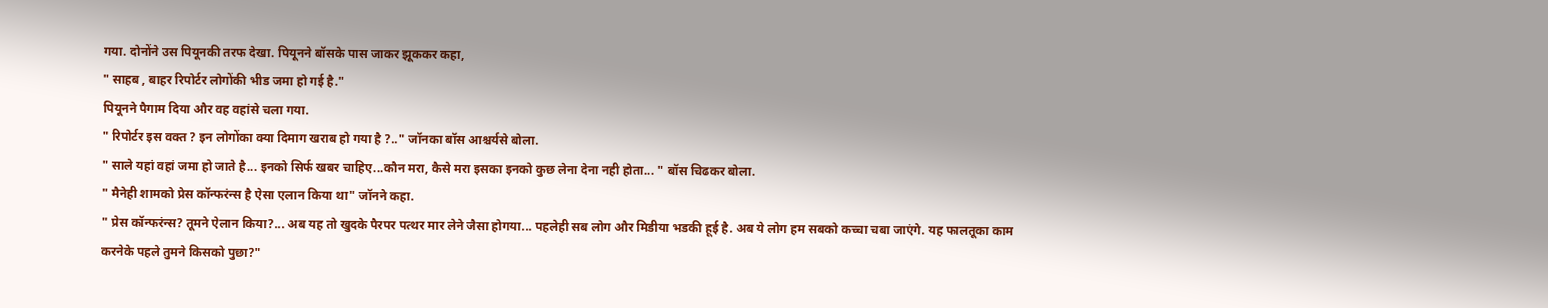गया. दोनोंने उस पियूनकी तरफ देखा. पियूनने बॉसके पास जाकर झूककर कहा,
" साहब , बाहर रिपोर्टर लोगोंकी भीड जमा हो गई है."
पियूनने पैगाम दिया और वह वहांसे चला गया.
" रिपोर्टर इस वक्त ? इन लोगोंका क्या दिमाग खराब हो गया है ?.." जॉनका बॉस आश्चर्यसे बोला.
" साले यहां वहां जमा हो जाते है... इनको सिर्फ खबर चाहिए...कौन मरा, कैसे मरा इसका इनको कुछ लेना देना नही होता... " बॉस चिढकर बोला.
" मैनेही शामको प्रेस कॉन्फरंन्स है ऐसा एलान किया था" जॉनने कहा.
" प्रेस कॉन्फरंन्स? तूमने ऐलान किया?... अब यह तो खुदके पैरपर पत्थर मार लेने जैसा होगया... पहलेही सब लोग और मिडीया भडकी हूई है. अब ये लोग हम सबको कच्चा चबा जाएंगे. यह फालतूका काम करनेके पहले तुमने किसको पुछा?"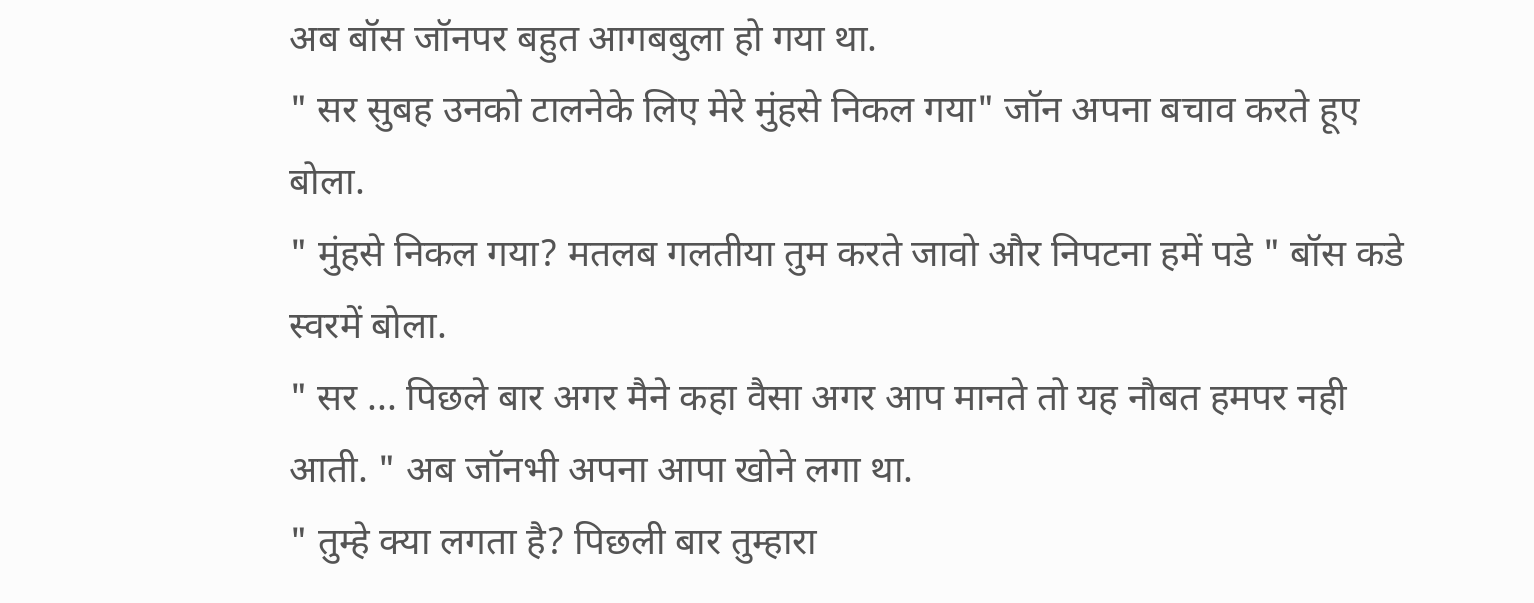अब बॉस जॉनपर बहुत आगबबुला हो गया था.
" सर सुबह उनको टालनेके लिए मेरे मुंहसे निकल गया" जॉन अपना बचाव करते हूए बोला.
" मुंहसे निकल गया? मतलब गलतीया तुम करते जावो और निपटना हमें पडे " बॉस कडे स्वरमें बोला.
" सर ... पिछले बार अगर मैने कहा वैसा अगर आप मानते तो यह नौबत हमपर नही आती. " अब जॉनभी अपना आपा खोने लगा था.
" तुम्हे क्या लगता है? पिछली बार तुम्हारा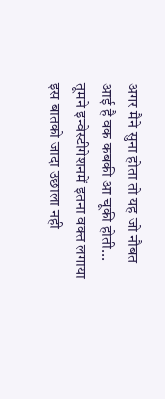अगर मैने सुना होता तो यह जो नौबत आई है वक कबकी आ चूकी होती... तूमने इन्वेस्टीगेशनमें इतना वक्त लगाया इस बातको जादा उछाला नही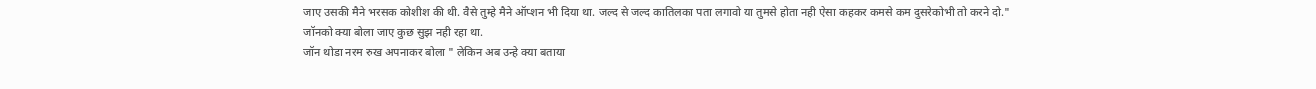जाए उसकी मैने भरसक कोशीश की थी. वैसे तुम्हे मैने ऑप्शन भी दिया था. जल्द से जल्द कातिलका पता लगावो या तुमसे होता नही ऐसा कहकर कमसे कम दुसरेकोभी तो करने दो."
जॉनको क्या बोला जाए कुछ सुझ नही रहा था.
जॉन थोडा नरम रुख अपनाकर बोला " लेकिन अब उन्हे क्या बताया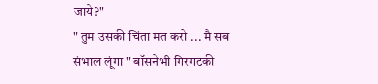जाये?"
" तुम उसकी चिंता मत करो ... मै सब संभाल लूंगा " बॉसनेभी गिरगटकी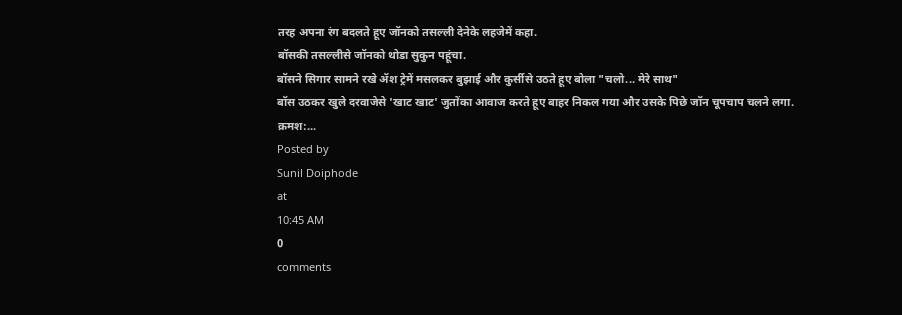तरह अपना रंग बदलते हूए जॉनको तसल्ली देनेके लहजेमें कहा.
बॉसकी तसल्लीसे जॉनको थोडा सुकुन पहूंचा.
बॉसने सिगार सामने रखे ॲश ट्रेमें मसलकर बुझाई और कुर्सीसे उठते हूए बोला "चलो... मेरे साथ"
बॉस उठकर खुले दरवाजेसे 'खाट खाट' जुतोंका आवाज करते हूए बाहर निकल गया और उसके पिछे जॉन चूपचाप चलने लगा.
क्रमश:...
Posted by
Sunil Doiphode
at
10:45 AM
0
comments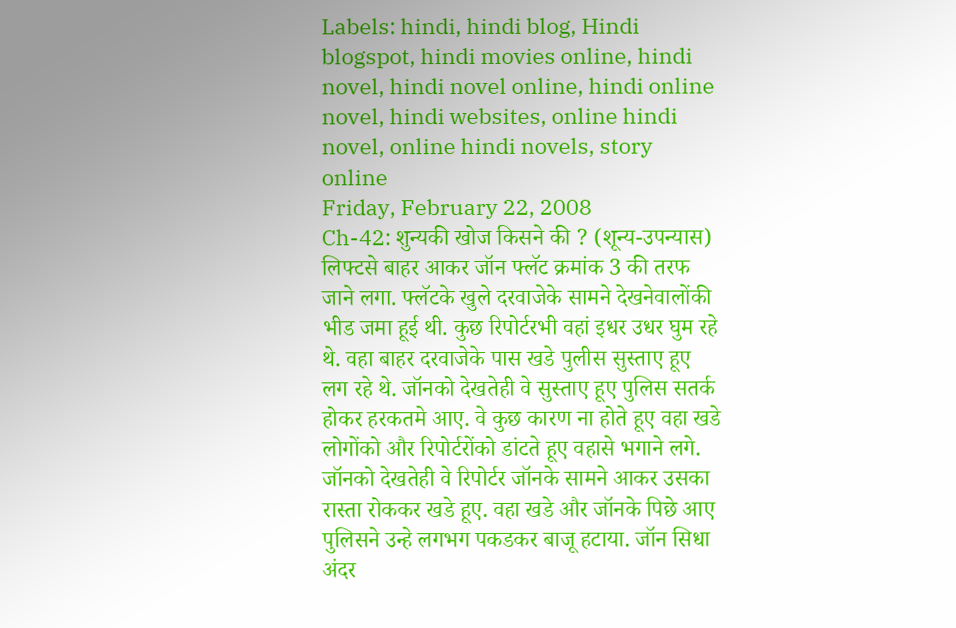Labels: hindi, hindi blog, Hindi blogspot, hindi movies online, hindi novel, hindi novel online, hindi online novel, hindi websites, online hindi novel, online hindi novels, story online
Friday, February 22, 2008
Ch-42: शुन्यकी खोज किसने की ? (शून्य-उपन्यास)
लिफ्टसे बाहर आकर जॉन फ्लॅट क्रमांक 3 की तरफ जाने लगा. फ्लॅटके खुले दरवाजेके सामने देखनेवालोंकी भीड जमा हूई थी. कुछ रिपोर्टरभी वहां इधर उधर घुम रहे थे. वहा बाहर दरवाजेके पास खडे पुलीस सुस्ताए हूए लग रहे थे. जॉनको देखतेही वे सुस्ताए हूए पुलिस सतर्क होकर हरकतमे आए. वे कुछ कारण ना होते हूए वहा खडे लोगोंको और रिपोर्टरोंको डांटते हूए वहासे भगाने लगे. जॉनको देखतेही वे रिपोर्टर जॉनके सामने आकर उसका रास्ता रोककर खडे हूए. वहा खडे और जॉनके पिछे आए पुलिसने उन्हे लगभग पकडकर बाजू हटाया. जॉन सिधा अंदर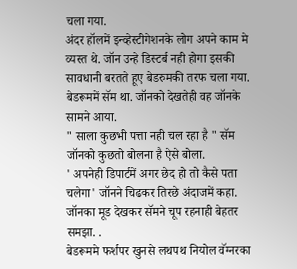चला गया.
अंदर हॉलमें इन्व्हेस्टीगेशनके लोग अपने काम मे व्यस्त थे. जॉन उन्हे डिस्टर्ब नही होगा इसकी सावधानी बरतते हूए बेडरुमकी तरफ चला गया. बेडरूममें सॅम था. जॉनको देखतेही वह जॉनके सामने आया.
" साला कुछभी पत्ता नही चल रहा है " सॅम जॉनको कुछतो बोलना है ऐसे बोला.
' अपनेही डिपार्टमें अगर छेद हो तो कैसे पता चलेगा' जॉनने चिढकर तिरछे अंदाजमें कहा.
जॉनका मूड देखकर सॅमने चूप रहनाही बेहतर समझा. .
बेडरूममे फर्शपर खुनसे लथपथ नियोल वॅग्नरका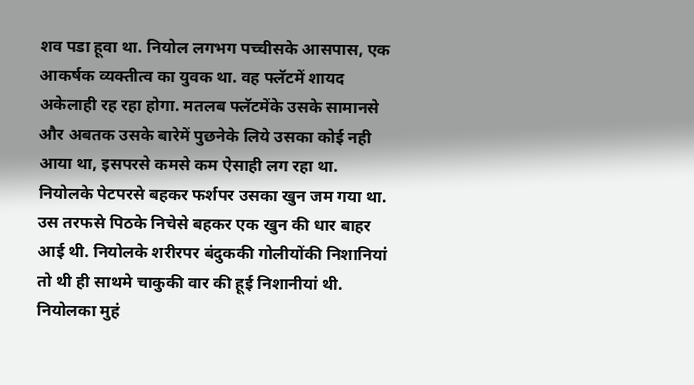शव पडा हूवा था. नियोल लगभग पच्चीसके आसपास, एक आकर्षक व्यक्तीत्व का युवक था. वह फ्लॅटमें शायद अकेलाही रह रहा होगा. मतलब फ्लॅटमेंके उसके सामानसे और अबतक उसके बारेमें पुछनेके लिये उसका कोई नही आया था, इसपरसे कमसे कम ऐसाही लग रहा था. नियोलके पेटपरसे बहकर फर्शपर उसका खुन जम गया था. उस तरफसे पिठके निचेसे बहकर एक खुन की धार बाहर आई थी. नियोलके शरीरपर बंदुककी गोलीयोंकी निशानियां तो थी ही साथमे चाकुकी वार की हूई निशानीयां थी. नियोलका मुहं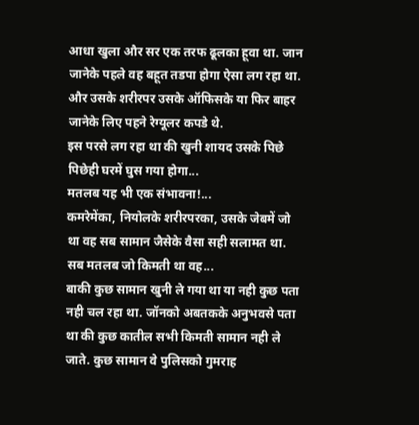आधा खुला और सर एक तरफ ढूलका हूवा था. जान जानेके पहले वह बहूत तडपा होगा ऐसा लग रहा था. और उसके शरीरपर उसके ऑफिसके या फिर बाहर जानेके लिए पहने रेग्यूलर कपडे थे.
इस परसे लग रहा था की खुनी शायद उसके पिछे पिछेही घरमें घुस गया होगा...
मतलब यह भी एक संभावना!...
कमरेमेंका, नियोलके शरीरपरका, उसके जेबमें जो था वह सब सामान जैसेके वैसा सही सलामत था.
सब मतलब जो किमती था वह...
बाकी कुछ सामान खुनी ले गया था या नही कुछ पता नही चल रहा था. जॉनको अबतकके अनुभवसे पता था की कुछ कातील सभी किमती सामान नही ले जाते. कुछ सामान वे पुलिसको गुमराह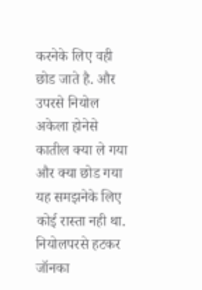करनेके लिए वही छोड जाते है. और उपरसे नियोल अकेला होनेसे कातील क्या ले गया और क्या छोड गया यह समझनेके लिए कोई रास्ता नही था.
नियोलपरसे हटकर जॉनका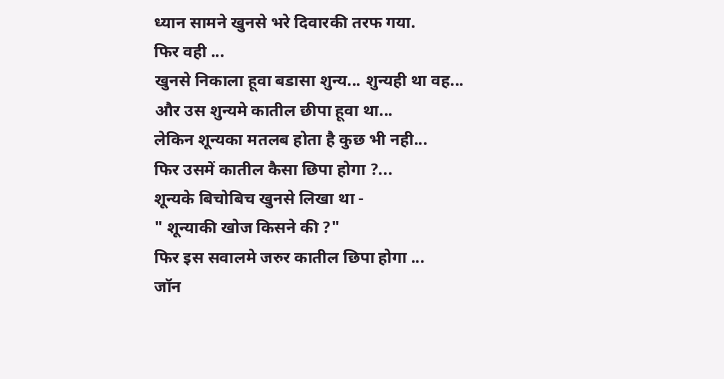ध्यान सामने खुनसे भरे दिवारकी तरफ गया.
फिर वही ...
खुनसे निकाला हूवा बडासा शुन्य... शुन्यही था वह...
और उस शुन्यमे कातील छीपा हूवा था...
लेकिन शून्यका मतलब होता है कुछ भी नही...
फिर उसमें कातील कैसा छिपा होगा ?...
शून्यके बिचोबिच खुनसे लिखा था -
" शून्याकी खोज किसने की ?"
फिर इस सवालमे जरुर कातील छिपा होगा ...
जॉन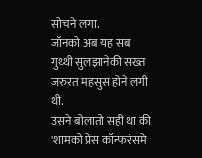सोचने लगा.
जॉनको अब यह सब गुथ्थी सुलझानेकी सख्त जरुरत महसुस होने लगी थी.
उसने बोलातो सही था की 'शामको प्रेस कॉन्फरंसमे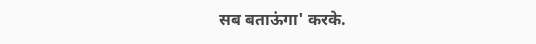सब बताऊंगा' करके.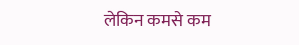लेकिन कमसे कम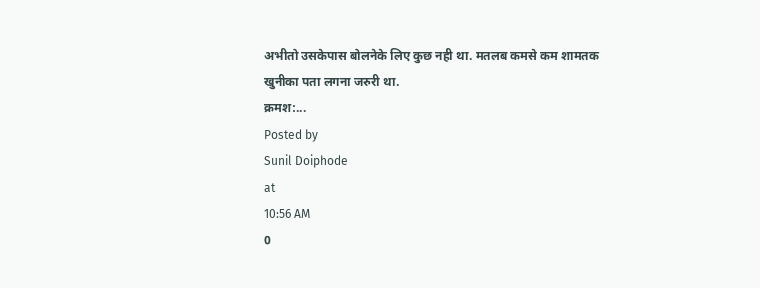अभीतो उसकेपास बोलनेके लिए कुछ नही था. मतलब कमसे कम शामतक खुनीका पता लगना जरुरी था.
क्रमश:...
Posted by
Sunil Doiphode
at
10:56 AM
0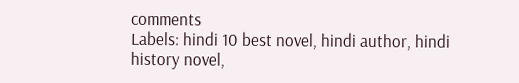comments
Labels: hindi 10 best novel, hindi author, hindi history novel,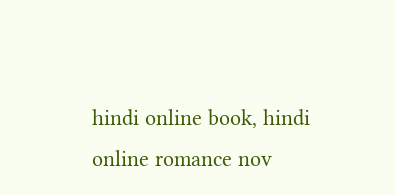hindi online book, hindi online romance nov